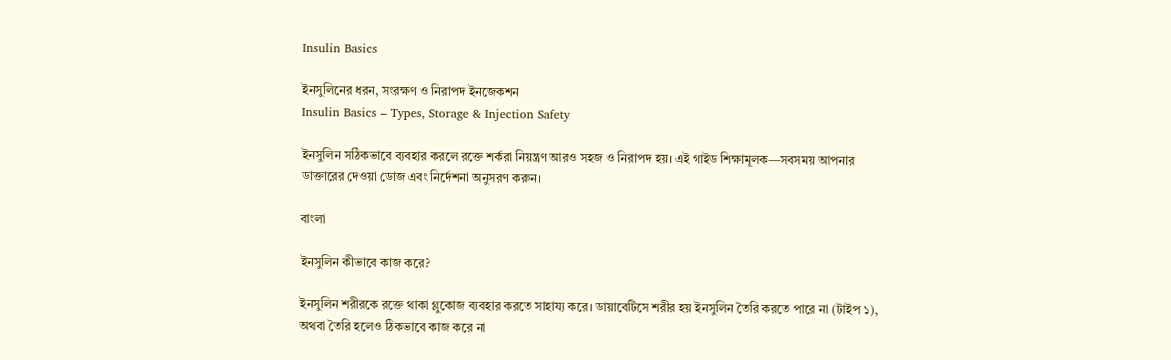Insulin Basics

ইনসুলিনের ধরন, সংরক্ষণ ও নিরাপদ ইনজেকশন
Insulin Basics – Types, Storage & Injection Safety

ইনসুলিন সঠিকভাবে ব্যবহার করলে রক্তে শর্করা নিয়ন্ত্রণ আরও সহজ ও নিরাপদ হয়। এই গাইড শিক্ষামূলক—সবসময় আপনার
ডাক্তারের দেওয়া ডোজ এবং নির্দেশনা অনুসরণ করুন।

বাংলা

ইনসুলিন কীভাবে কাজ করে?

ইনসুলিন শরীরকে রক্তে থাকা গ্লুকোজ ব্যবহার করতে সাহায্য করে। ডায়াবেটিসে শরীর হয় ইনসুলিন তৈরি করতে পারে না (টাইপ ১),
অথবা তৈরি হলেও ঠিকভাবে কাজ করে না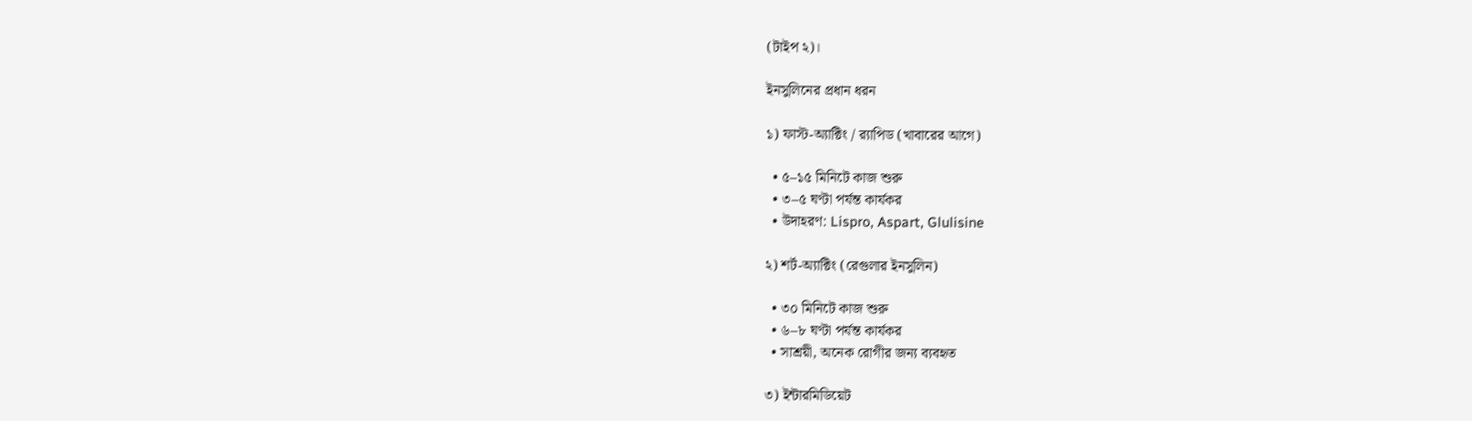(টাইপ ২)।

ইনসুলিনের প্রধান ধরন

১) ফাস্ট-অ্যাক্টিং / র‍্যাপিড (খাবারের আগে)

  • ৫–১৫ মিনিটে কাজ শুরু
  • ৩–৫ ঘণ্টা পর্যন্ত কার্যকর
  • উদাহরণ: Lispro, Aspart, Glulisine

২) শর্ট-অ্যাক্টিং (রেগুলার ইনসুলিন)

  • ৩০ মিনিটে কাজ শুরু
  • ৬–৮ ঘণ্টা পর্যন্ত কার্যকর
  • সাশ্রয়ী, অনেক রোগীর জন্য ব্যবহৃত

৩) ইন্টারমিডিয়েট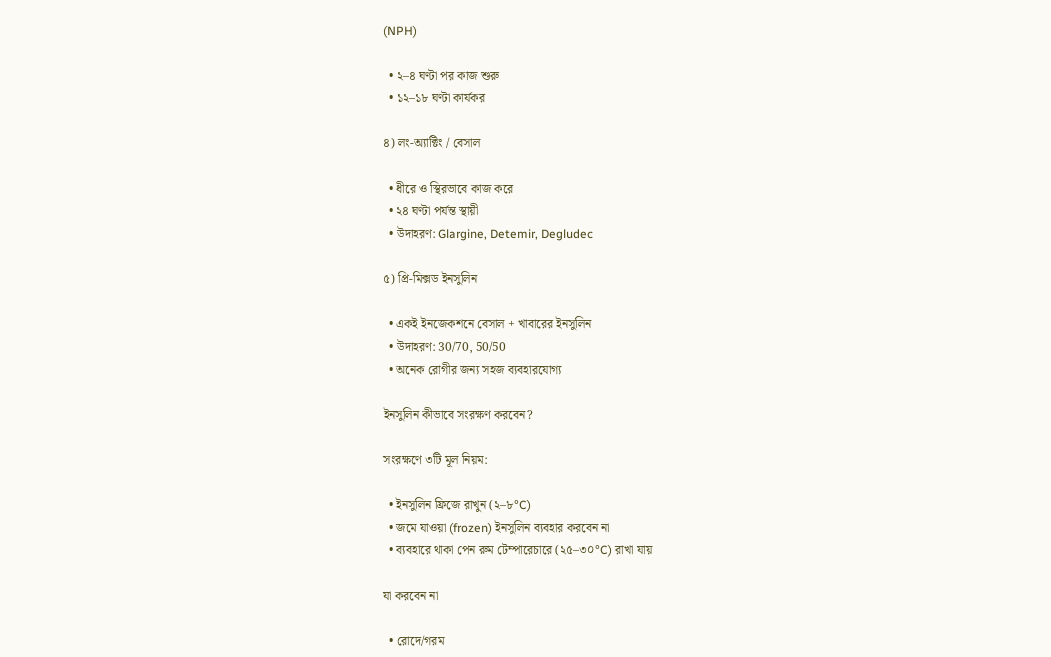(NPH)

  • ২–৪ ঘণ্টা পর কাজ শুরু
  • ১২–১৮ ঘণ্টা কার্যকর

৪) লং-অ্যাক্টিং / বেসাল

  • ধীরে ও স্থিরভাবে কাজ করে
  • ২৪ ঘণ্টা পর্যন্ত স্থায়ী
  • উদাহরণ: Glargine, Detemir, Degludec

৫) প্রি-মিক্সড ইনসুলিন

  • একই ইনজেকশনে বেসাল + খাবারের ইনসুলিন
  • উদাহরণ: 30/70, 50/50
  • অনেক রোগীর জন্য সহজ ব্যবহারযোগ্য

ইনসুলিন কীভাবে সংরক্ষণ করবেন?

সংরক্ষণে ৩টি মূল নিয়ম:

  • ইনসুলিন ফ্রিজে রাখুন (২–৮°C)
  • জমে যাওয়া (frozen) ইনসুলিন ব্যবহার করবেন না
  • ব্যবহারে থাকা পেন রুম টেম্পারেচারে (২৫–৩০°C) রাখা যায়

যা করবেন না

  • রোদে/গরম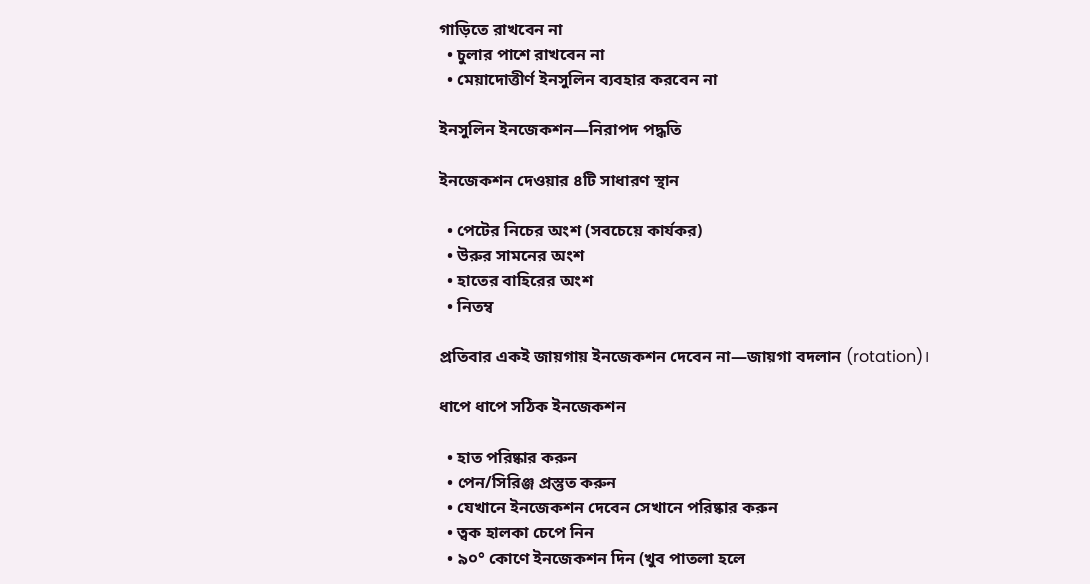গাড়িতে রাখবেন না
  • চুলার পাশে রাখবেন না
  • মেয়াদোত্তীর্ণ ইনসুলিন ব্যবহার করবেন না

ইনসুলিন ইনজেকশন—নিরাপদ পদ্ধতি

ইনজেকশন দেওয়ার ৪টি সাধারণ স্থান

  • পেটের নিচের অংশ (সবচেয়ে কার্যকর)
  • উরুর সামনের অংশ
  • হাতের বাহিরের অংশ
  • নিতম্ব

প্রতিবার একই জায়গায় ইনজেকশন দেবেন না—জায়গা বদলান (rotation)।

ধাপে ধাপে সঠিক ইনজেকশন

  • হাত পরিষ্কার করুন
  • পেন/সিরিঞ্জ প্রস্তুত করুন
  • যেখানে ইনজেকশন দেবেন সেখানে পরিষ্কার করুন
  • ত্বক হালকা চেপে নিন
  • ৯০° কোণে ইনজেকশন দিন (খুব পাতলা হলে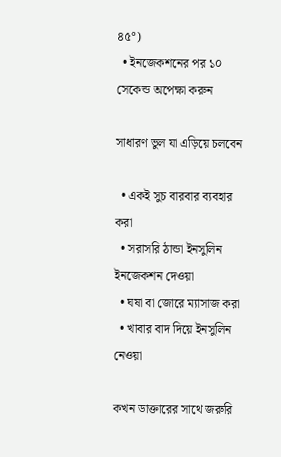৪৫°)
  • ইনজেকশনের পর ১০ সেকেন্ড অপেক্ষা করুন

সাধারণ ভুল যা এড়িয়ে চলবেন

  • একই সুচ বারবার ব্যবহার করা
  • সরাসরি ঠান্ডা ইনসুলিন ইনজেকশন দেওয়া
  • ঘষা বা জোরে ম্যাসাজ করা
  • খাবার বাদ দিয়ে ইনসুলিন নেওয়া

কখন ডাক্তারের সাথে জরুরি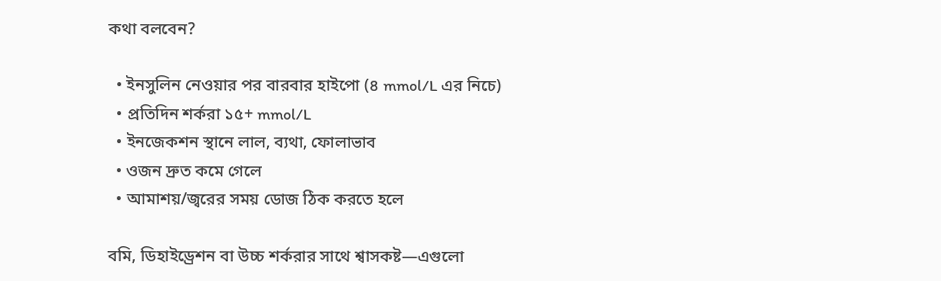কথা বলবেন?

  • ইনসুলিন নেওয়ার পর বারবার হাইপো (৪ mmol/L এর নিচে)
  • প্রতিদিন শর্করা ১৫+ mmol/L
  • ইনজেকশন স্থানে লাল, ব্যথা, ফোলাভাব
  • ওজন দ্রুত কমে গেলে
  • আমাশয়/জ্বরের সময় ডোজ ঠিক করতে হলে

বমি, ডিহাইড্রেশন বা উচ্চ শর্করার সাথে শ্বাসকষ্ট—এগুলো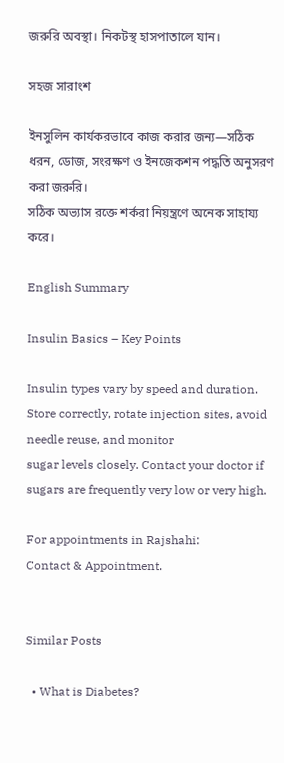জরুরি অবস্থা। নিকটস্থ হাসপাতালে যান।

সহজ সারাংশ

ইনসুলিন কার্যকরভাবে কাজ করার জন্য—সঠিক ধরন, ডোজ, সংরক্ষণ ও ইনজেকশন পদ্ধতি অনুসরণ করা জরুরি।
সঠিক অভ্যাস রক্তে শর্করা নিয়ন্ত্রণে অনেক সাহায্য করে।

English Summary

Insulin Basics – Key Points

Insulin types vary by speed and duration. Store correctly, rotate injection sites, avoid needle reuse, and monitor
sugar levels closely. Contact your doctor if sugars are frequently very low or very high.

For appointments in Rajshahi:
Contact & Appointment.


Similar Posts

  • What is Diabetes?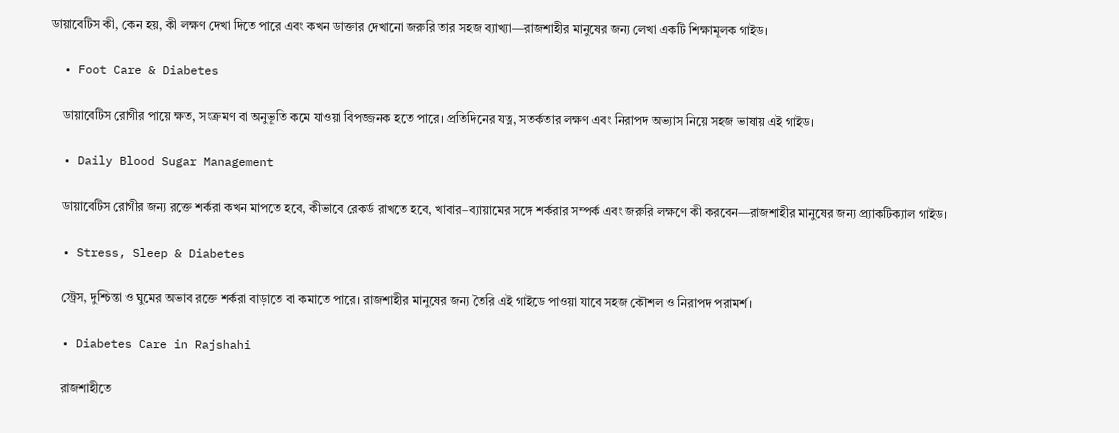ডায়াবেটিস কী, কেন হয়, কী লক্ষণ দেখা দিতে পারে এবং কখন ডাক্তার দেখানো জরুরি তার সহজ ব্যাখ্যা—রাজশাহীর মানুষের জন্য লেখা একটি শিক্ষামূলক গাইড।

  • Foot Care & Diabetes

    ডায়াবেটিস রোগীর পায়ে ক্ষত, সংক্রমণ বা অনুভূতি কমে যাওয়া বিপজ্জনক হতে পারে। প্রতিদিনের যত্ন, সতর্কতার লক্ষণ এবং নিরাপদ অভ্যাস নিয়ে সহজ ভাষায় এই গাইড।

  • Daily Blood Sugar Management

    ডায়াবেটিস রোগীর জন্য রক্তে শর্করা কখন মাপতে হবে, কীভাবে রেকর্ড রাখতে হবে, খাবার–ব্যায়ামের সঙ্গে শর্করার সম্পর্ক এবং জরুরি লক্ষণে কী করবেন—রাজশাহীর মানুষের জন্য প্র্যাকটিক্যাল গাইড।

  • Stress, Sleep & Diabetes

    স্ট্রেস, দুশ্চিন্তা ও ঘুমের অভাব রক্তে শর্করা বাড়াতে বা কমাতে পারে। রাজশাহীর মানুষের জন্য তৈরি এই গাইডে পাওয়া যাবে সহজ কৌশল ও নিরাপদ পরামর্শ।

  • Diabetes Care in Rajshahi

    রাজশাহীতে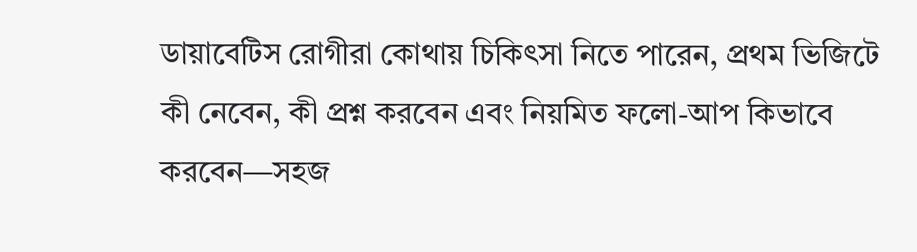ডায়াবেটিস রোগীরা কোথায় চিকিৎসা নিতে পারেন, প্রথম ভিজিটে কী নেবেন, কী প্রশ্ন করবেন এবং নিয়মিত ফলো-আপ কিভাবে করবেন—সহজ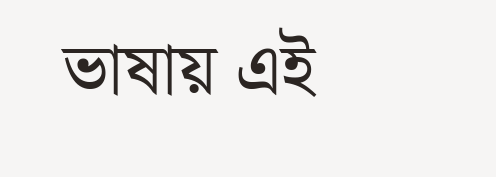ভাষায় এই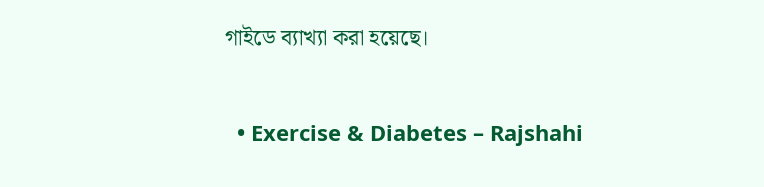গাইডে ব্যাখ্যা করা হয়েছে।

  • Exercise & Diabetes – Rajshahi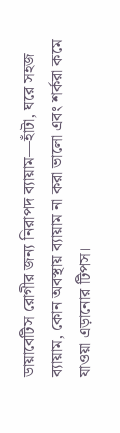ডায়াবেটিস রোগীর জন্য নিরাপদ ব্যায়াম—হাঁটা, ঘরে সহজ ব্যায়াম, কোন অবস্থায় ব্যায়াম না করা ভালো এবং শর্করা কমে যাওয়া এড়ানোর টিপস।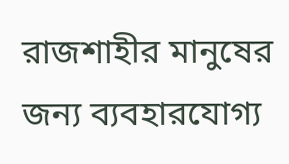রাজশাহীর মানুষের জন্য ব্যবহারযোগ্য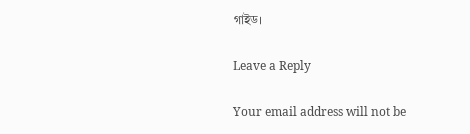গাইড।

Leave a Reply

Your email address will not be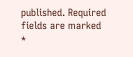published. Required fields are marked *